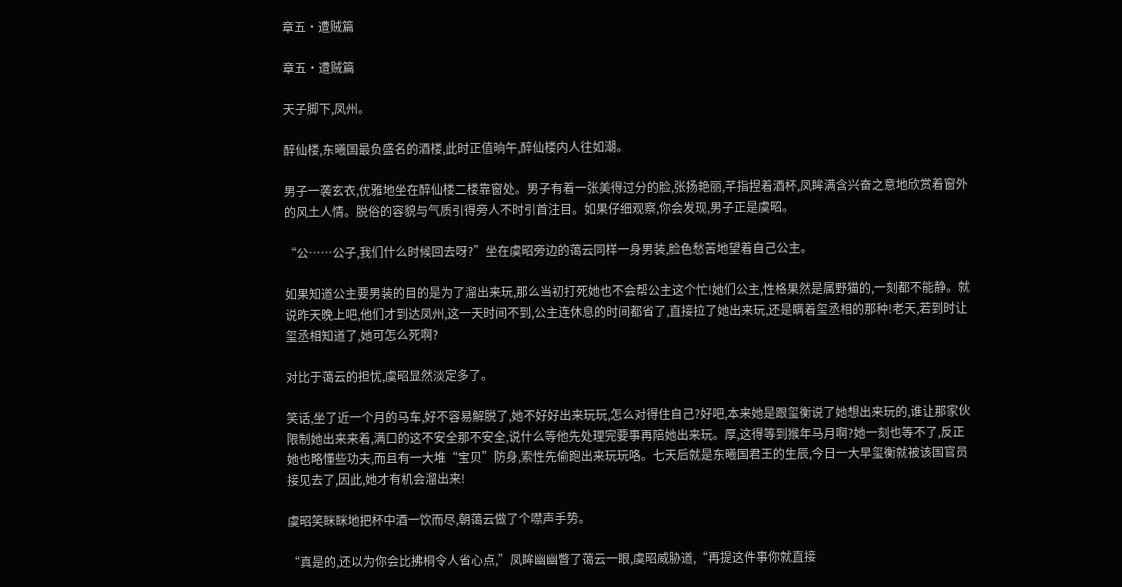章五•遭贼篇

章五•遭贼篇

天子脚下,凤州。

醉仙楼,东曦国最负盛名的酒楼,此时正值晌午,醉仙楼内人往如潮。

男子一袭玄衣,优雅地坐在醉仙楼二楼靠窗处。男子有着一张美得过分的脸,张扬艳丽,芊指捏着酒杯,凤眸满含兴奋之意地欣赏着窗外的风土人情。脱俗的容貌与气质引得旁人不时引首注目。如果仔细观察,你会发现,男子正是虞昭。

“公……公子,我们什么时候回去呀?”坐在虞昭旁边的蔼云同样一身男装,脸色愁苦地望着自己公主。

如果知道公主要男装的目的是为了溜出来玩,那么当初打死她也不会帮公主这个忙!她们公主,性格果然是属野猫的,一刻都不能静。就说昨天晚上吧,他们才到达凤州,这一天时间不到,公主连休息的时间都省了,直接拉了她出来玩,还是瞒着玺丞相的那种!老天,若到时让玺丞相知道了,她可怎么死啊?

对比于蔼云的担忧,虞昭显然淡定多了。

笑话,坐了近一个月的马车,好不容易解脱了,她不好好出来玩玩,怎么对得住自己?好吧,本来她是跟玺衡说了她想出来玩的,谁让那家伙限制她出来来着,满口的这不安全那不安全,说什么等他先处理完要事再陪她出来玩。厚,这得等到猴年马月啊?她一刻也等不了,反正她也略懂些功夫,而且有一大堆“宝贝”防身,索性先偷跑出来玩玩咯。七天后就是东曦国君王的生辰,今日一大早玺衡就被该国官员接见去了,因此,她才有机会溜出来!

虞昭笑眯眯地把杯中酒一饮而尽,朝蔼云做了个噤声手势。

“真是的,还以为你会比拂桐令人省心点,”凤眸幽幽瞥了蔼云一眼,虞昭威胁道,“再提这件事你就直接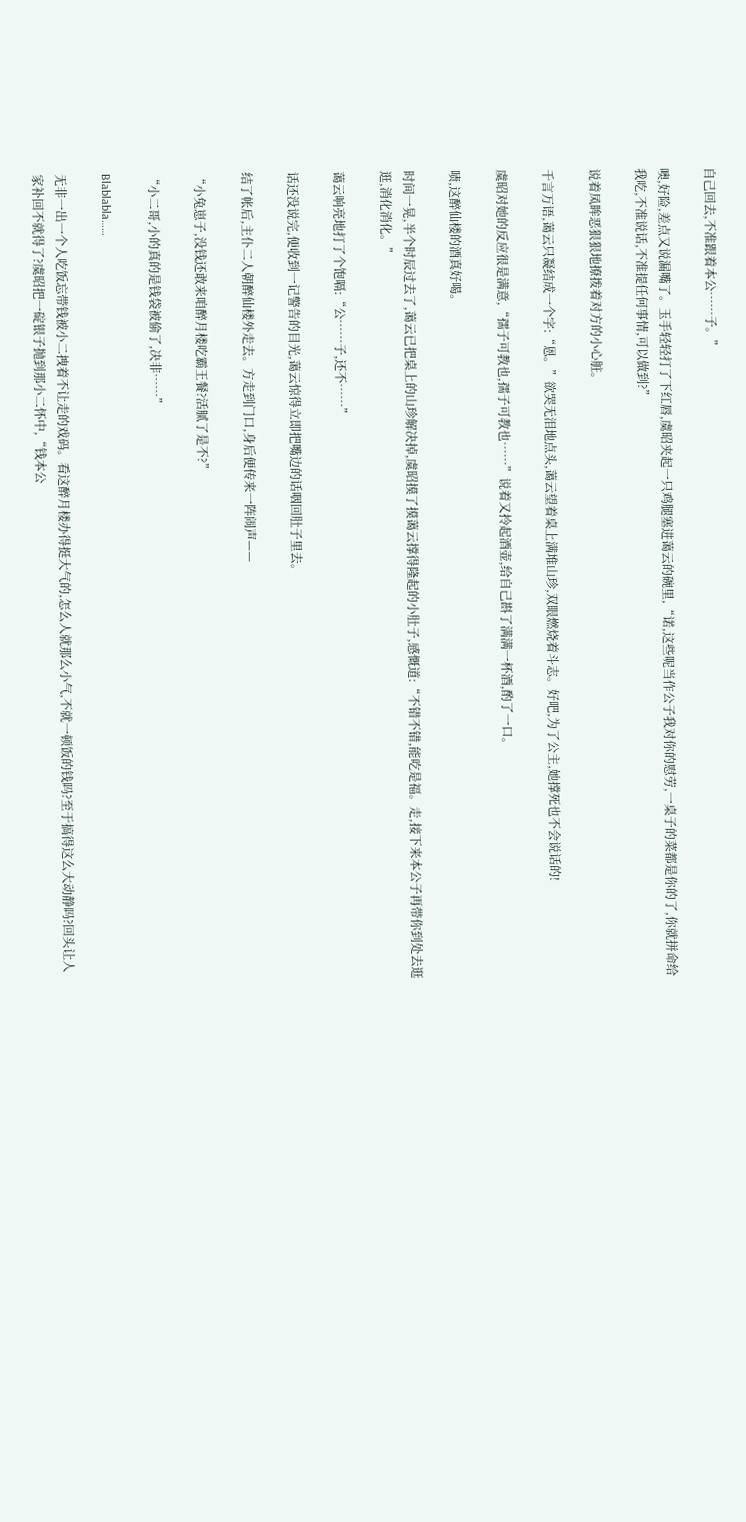自己回去,不准跟着本公……子。”

噢,好险,差点又说漏嘴了。玉手轻轻打了下红唇,虞昭夹起一只鸡腿塞进蔼云的碗里,“诺,这些呢当作公子我对你的慰劳,一桌子的菜都是你的了,你就拼命给我吃,不准说话,不准提任何事情,可以做到?”

说着凤眸恶狠狠地撩拨着对方的小心脏。

千言万语,蔼云只凝结成一个字:“恩。”欲哭无泪地点头,蔼云望着桌上满堆山珍,双眼燃烧着斗志。好吧,为了公主,她撑死也不会说话的!

虞昭对她的反应很是满意,“孺子可教也,孺子可教也……”说着又拎起酒壶,给自己斟了满满一杯酒,酌了一口。

啧,这醉仙楼的酒真好喝。

时间一晃,半个时辰过去了,蔼云已把桌上的山珍解决掉,虞昭摸了摸蔼云撑得隆起的小肚子,感慨道:“不错不错,能吃是福。走,接下来本公子再带你到处去逛逛,消化消化。”

蔼云响亮地打了个饱嗝:“公……子,还不……”

话还没说完,便收到一记警告的目光,蔼云惊得立即把嘴边的话咽回肚子里去。

结了帐后,主仆二人朝醉仙楼外走去。方走到门口,身后便传来一阵闹声——

“小兔崽子,没钱还敢来咱醉月楼吃霸王餐?活腻了是不?”

“小二哥,小的真的是钱袋被偷了,决非……”

Blablabla……

无非一出一个人吃饭忘带钱被小二拽着不让走的戏码。看这醉月楼办得挺大气的,怎么人就那么小气,不就一顿饭的钱吗?至于搞得这么大动静吗?回头让人家补回不就得了?虞昭把一碇银子抛到那小二怀中,“钱本公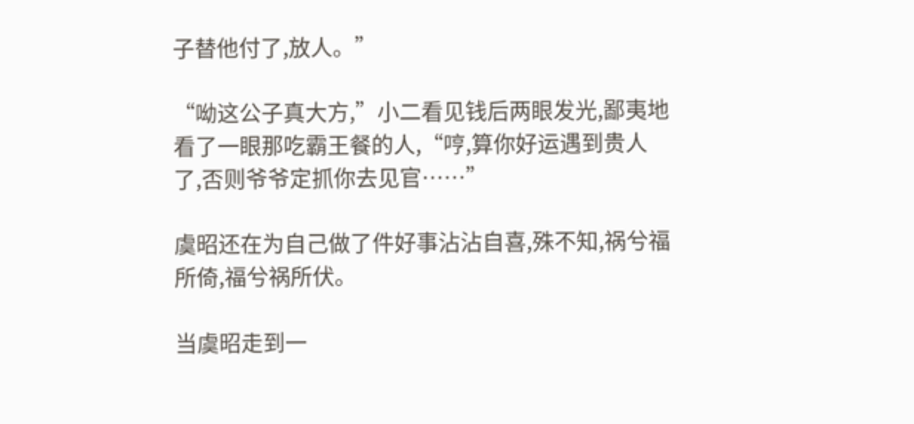子替他付了,放人。”

“呦这公子真大方,”小二看见钱后两眼发光,鄙夷地看了一眼那吃霸王餐的人,“哼,算你好运遇到贵人了,否则爷爷定抓你去见官……”

虞昭还在为自己做了件好事沾沾自喜,殊不知,祸兮福所倚,福兮祸所伏。

当虞昭走到一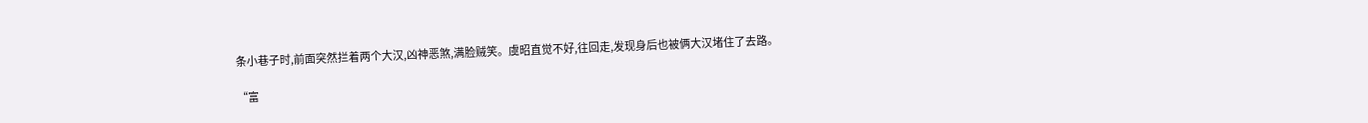条小巷子时,前面突然拦着两个大汉,凶神恶煞,满脸贼笑。虞昭直觉不好,往回走,发现身后也被俩大汉堵住了去路。

“富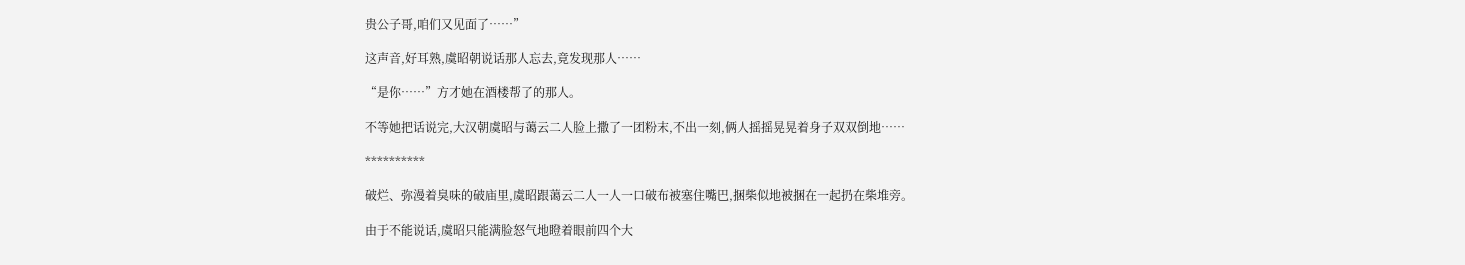贵公子哥,咱们又见面了……”

这声音,好耳熟,虞昭朝说话那人忘去,竟发现那人……

“是你……”方才她在酒楼帮了的那人。

不等她把话说完,大汉朝虞昭与蔼云二人脸上撒了一团粉末,不出一刻,俩人摇摇晃晃着身子双双倒地……

**********

破烂、弥漫着臭味的破庙里,虞昭跟蔼云二人一人一口破布被塞住嘴巴,捆柴似地被捆在一起扔在柴堆旁。

由于不能说话,虞昭只能满脸怒气地瞪着眼前四个大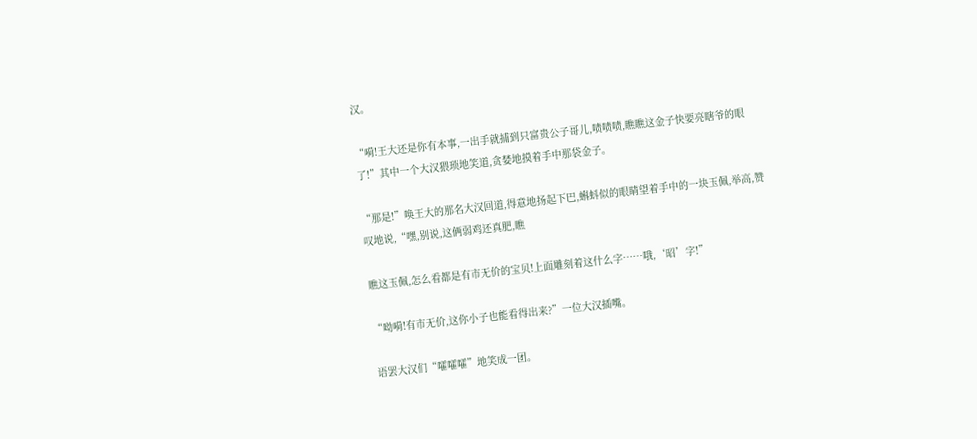汉。

“嗬!王大还是你有本事,一出手就捕到只富贵公子哥儿,啧啧啧,瞧瞧这金子快要亮瞎爷的眼了!”其中一个大汉猥琐地笑道,贪婪地摸着手中那袋金子。

“那是!”唤王大的那名大汉回道,得意地扬起下巴,蝌蚪似的眼睛望着手中的一块玉佩,举高,赞叹地说,“嘿,别说,这俩弱鸡还真肥,瞧

瞧这玉佩,怎么看都是有市无价的宝贝!上面雕刻着这什么字……哦,‘昭’字!”

“呦嗬!有市无价,这你小子也能看得出来?”一位大汉插嘴。

语罢大汉们“嚯嚯嚯”地笑成一团。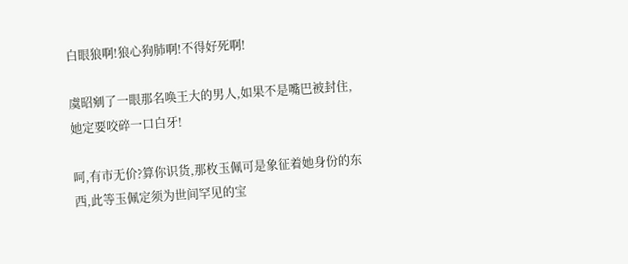白眼狼啊!狼心狗肺啊!不得好死啊!

虞昭剜了一眼那名唤王大的男人,如果不是嘴巴被封住,她定要咬碎一口白牙!

呵,有市无价?算你识货,那枚玉佩可是象征着她身份的东西,此等玉佩定须为世间罕见的宝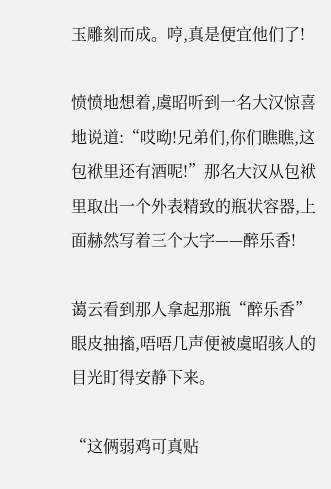玉雕刻而成。哼,真是便宜他们了!

愤愤地想着,虞昭听到一名大汉惊喜地说道:“哎呦!兄弟们,你们瞧瞧,这包袱里还有酒呢!”那名大汉从包袱里取出一个外表精致的瓶状容器,上面赫然写着三个大字——醉乐香!

蔼云看到那人拿起那瓶“醉乐香”眼皮抽搐,唔唔几声便被虞昭骇人的目光盯得安静下来。

“这俩弱鸡可真贴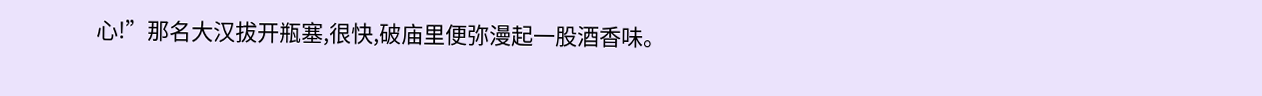心!”那名大汉拔开瓶塞,很快,破庙里便弥漫起一股酒香味。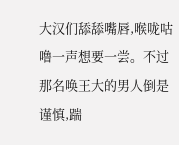大汉们舔舔嘴唇,喉咙咕噜一声想要一尝。不过那名唤王大的男人倒是谨慎,踹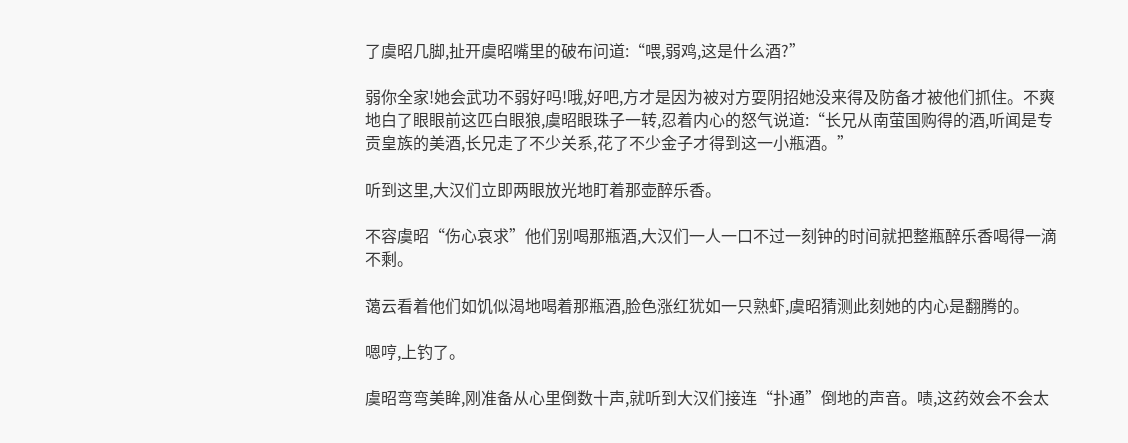了虞昭几脚,扯开虞昭嘴里的破布问道:“喂,弱鸡,这是什么酒?”

弱你全家!她会武功不弱好吗!哦,好吧,方才是因为被对方耍阴招她没来得及防备才被他们抓住。不爽地白了眼眼前这匹白眼狼,虞昭眼珠子一转,忍着内心的怒气说道:“长兄从南萤国购得的酒,听闻是专贡皇族的美酒,长兄走了不少关系,花了不少金子才得到这一小瓶酒。”

听到这里,大汉们立即两眼放光地盯着那壶醉乐香。

不容虞昭“伤心哀求”他们别喝那瓶酒,大汉们一人一口不过一刻钟的时间就把整瓶醉乐香喝得一滴不剩。

蔼云看着他们如饥似渴地喝着那瓶酒,脸色涨红犹如一只熟虾,虞昭猜测此刻她的内心是翻腾的。

嗯哼,上钓了。

虞昭弯弯美眸,刚准备从心里倒数十声,就听到大汉们接连“扑通”倒地的声音。啧,这药效会不会太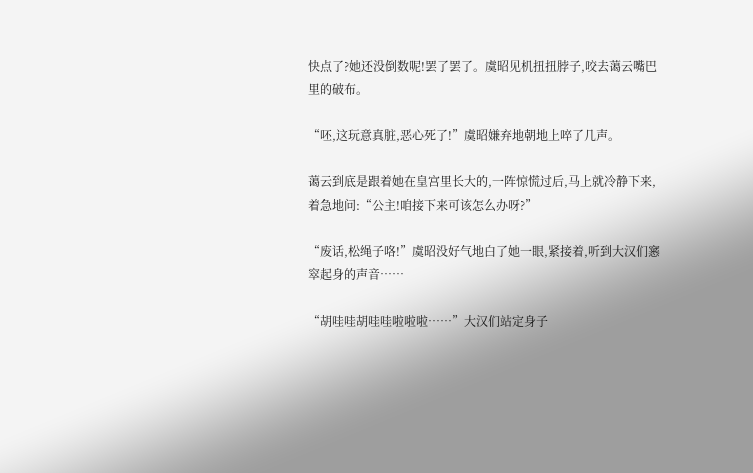快点了?她还没倒数呢!罢了罢了。虞昭见机扭扭脖子,咬去蔼云嘴巴里的破布。

“呸,这玩意真脏,恶心死了!”虞昭嫌弃地朝地上啐了几声。

蔼云到底是跟着她在皇宫里长大的,一阵惊慌过后,马上就冷静下来,着急地问:“公主!咱接下来可该怎么办呀?”

“废话,松绳子咯!”虞昭没好气地白了她一眼,紧接着,听到大汉们窸窣起身的声音……

“胡哇哇胡哇哇啦啦啦……”大汉们站定身子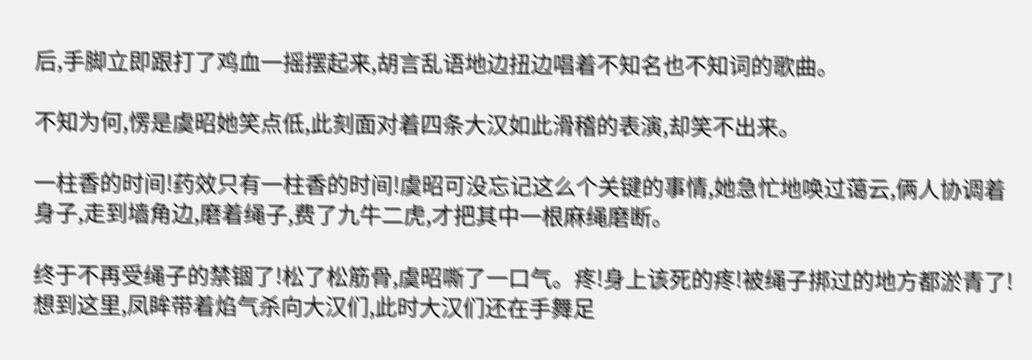后,手脚立即跟打了鸡血一摇摆起来,胡言乱语地边扭边唱着不知名也不知词的歌曲。

不知为何,愣是虞昭她笑点低,此刻面对着四条大汉如此滑稽的表演,却笑不出来。

一柱香的时间!药效只有一柱香的时间!虞昭可没忘记这么个关键的事情,她急忙地唤过蔼云,俩人协调着身子,走到墙角边,磨着绳子,费了九牛二虎,才把其中一根麻绳磨断。

终于不再受绳子的禁锢了!松了松筋骨,虞昭嘶了一口气。疼!身上该死的疼!被绳子挷过的地方都淤青了!想到这里,凤眸带着焰气杀向大汉们,此时大汉们还在手舞足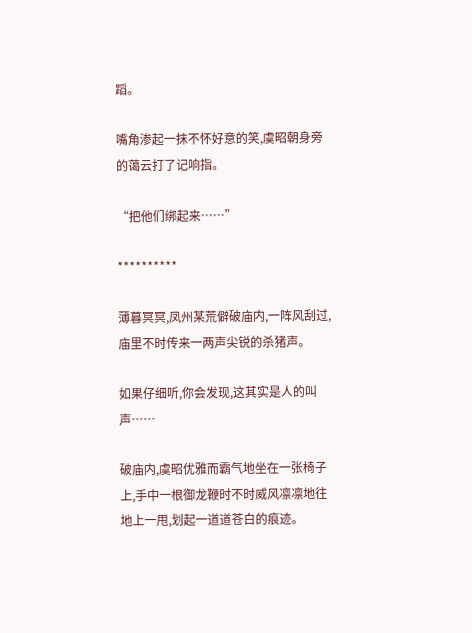蹈。

嘴角渗起一抹不怀好意的笑,虞昭朝身旁的蔼云打了记响指。

“把他们绑起来……”

**********

薄暮冥冥,凤州某荒僻破庙内,一阵风刮过,庙里不时传来一两声尖锐的杀猪声。

如果仔细听,你会发现,这其实是人的叫声……

破庙内,虞昭优雅而霸气地坐在一张椅子上,手中一根御龙鞭时不时威风凛凛地往地上一甩,划起一道道苍白的痕迹。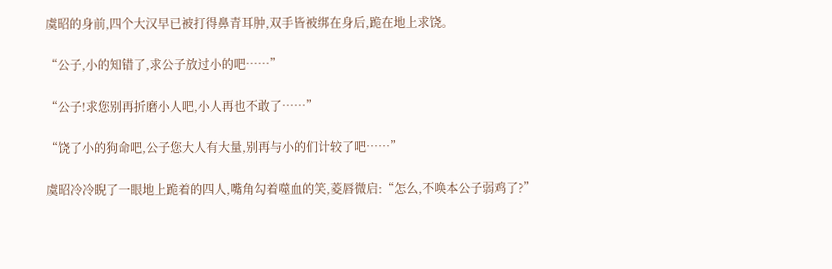虞昭的身前,四个大汉早已被打得鼻青耳肿,双手皆被绑在身后,跪在地上求饶。

“公子,小的知错了,求公子放过小的吧……”

“公子!求您别再折磨小人吧,小人再也不敢了……”

“饶了小的狗命吧,公子您大人有大量,别再与小的们计较了吧……”

虞昭冷冷睨了一眼地上跪着的四人,嘴角勾着噬血的笑,菱唇微启:“怎么,不唤本公子弱鸡了?”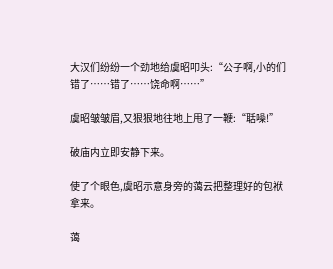大汉们纷纷一个劲地给虞昭叩头:“公子啊,小的们错了……错了……饶命啊……”

虞昭皱皱眉,又狠狠地往地上甩了一鞭:“聒噪!”

破庙内立即安静下来。

使了个眼色,虞昭示意身旁的蔼云把整理好的包袱拿来。

蔼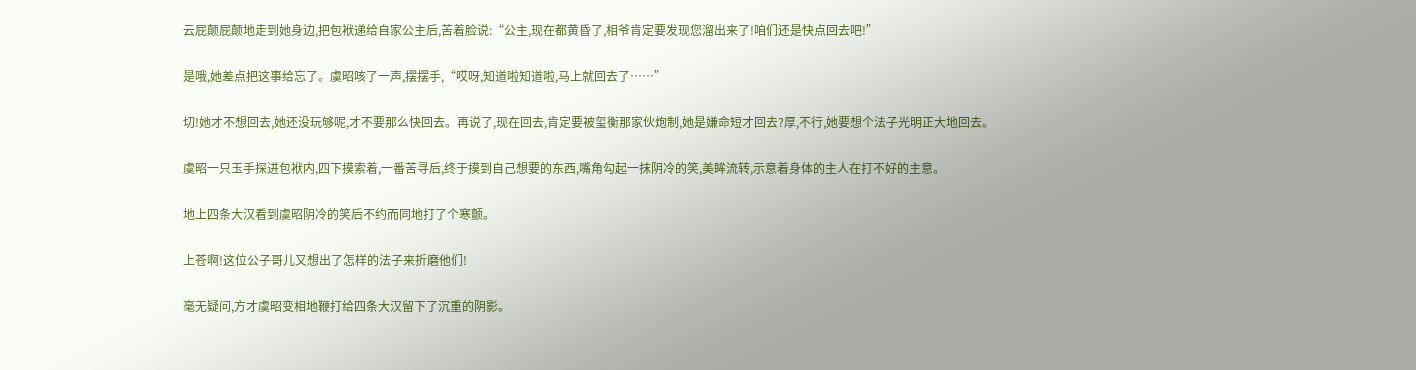云屁颠屁颠地走到她身边,把包袱递给自家公主后,苦着脸说:“公主,现在都黄昏了,相爷肯定要发现您溜出来了!咱们还是快点回去吧!”

是哦,她差点把这事给忘了。虞昭咳了一声,摆摆手,“哎呀,知道啦知道啦,马上就回去了……”

切!她才不想回去,她还没玩够呢,才不要那么快回去。再说了,现在回去,肯定要被玺衡那家伙炮制,她是嫌命短才回去?厚,不行,她要想个法子光明正大地回去。

虞昭一只玉手探进包袱内,四下摸索着,一番苦寻后,终于摸到自己想要的东西,嘴角勾起一抹阴冷的笑,美眸流转,示意着身体的主人在打不好的主意。

地上四条大汉看到虞昭阴冷的笑后不约而同地打了个寒颤。

上苍啊!这位公子哥儿又想出了怎样的法子来折磨他们!

毫无疑问,方才虞昭变相地鞭打给四条大汉留下了沉重的阴影。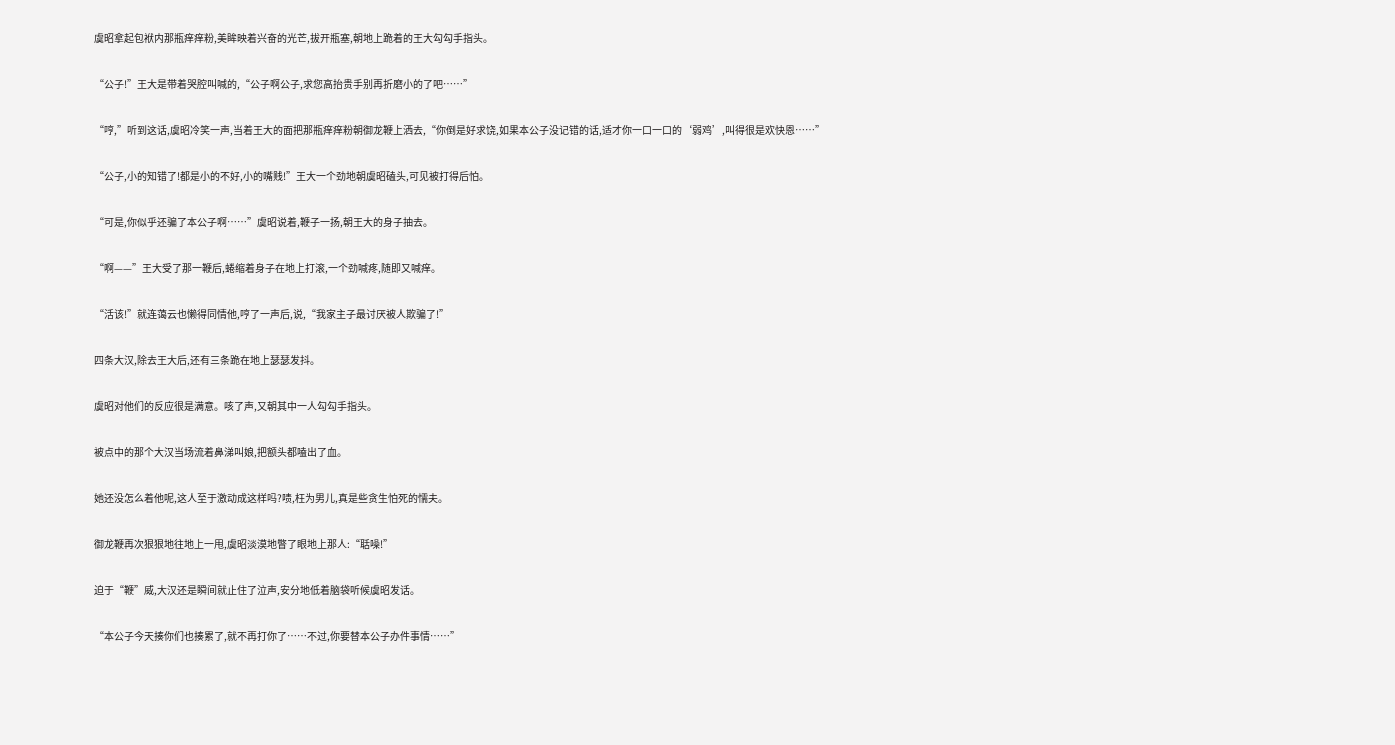虞昭拿起包袱内那瓶痒痒粉,美眸映着兴奋的光芒,拔开瓶塞,朝地上跪着的王大勾勾手指头。

“公子!”王大是带着哭腔叫喊的,“公子啊公子,求您高抬贵手别再折磨小的了吧……”

“哼,”听到这话,虞昭冷笑一声,当着王大的面把那瓶痒痒粉朝御龙鞭上洒去,“你倒是好求饶,如果本公子没记错的话,适才你一口一口的‘弱鸡’,叫得很是欢快恩……”

“公子,小的知错了!都是小的不好,小的嘴贱!”王大一个劲地朝虞昭磕头,可见被打得后怕。

“可是,你似乎还骗了本公子啊……”虞昭说着,鞭子一扬,朝王大的身子抽去。

“啊——”王大受了那一鞭后,蜷缩着身子在地上打滚,一个劲喊疼,随即又喊痒。

“活该!”就连蔼云也懒得同情他,哼了一声后,说,“我家主子最讨厌被人欺骗了!”

四条大汉,除去王大后,还有三条跪在地上瑟瑟发抖。

虞昭对他们的反应很是满意。咳了声,又朝其中一人勾勾手指头。

被点中的那个大汉当场流着鼻涕叫娘,把额头都嗑出了血。

她还没怎么着他呢,这人至于激动成这样吗?啧,枉为男儿,真是些贪生怕死的懦夫。

御龙鞭再次狠狠地往地上一甩,虞昭淡漠地瞥了眼地上那人:“聒噪!”

迫于“鞭”威,大汉还是瞬间就止住了泣声,安分地低着脑袋听候虞昭发话。

“本公子今天揍你们也揍累了,就不再打你了……不过,你要替本公子办件事情……”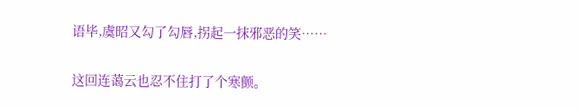语毕,虞昭又勾了勾唇,拐起一抹邪恶的笑……

这回连蔼云也忍不住打了个寒颤。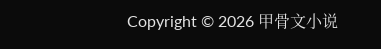Copyright © 2026 甲骨文小说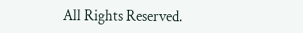All Rights Reserved.